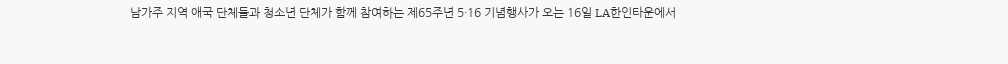남가주 지역 애국 단체들과 청소년 단체가 함께 참여하는 제65주년 5·16 기념행사가 오는 16일 LA한인타운에서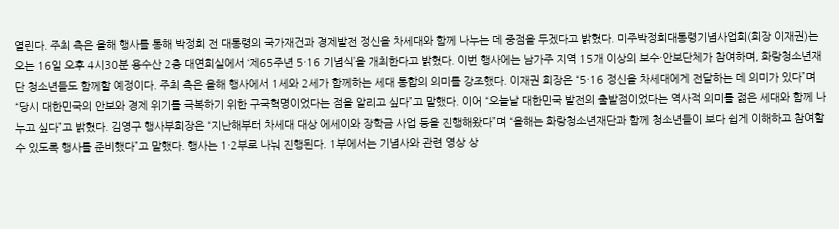열린다. 주최 측은 올해 행사를 통해 박정희 전 대통령의 국가재건과 경제발전 정신을 차세대와 함께 나누는 데 중점을 두겠다고 밝혔다. 미주박정희대통령기념사업회(회장 이재권)는 오는 16일 오후 4시30분 용수산 2층 대연회실에서 ‘제65주년 5·16 기념식’을 개최한다고 밝혔다. 이번 행사에는 남가주 지역 15개 이상의 보수·안보단체가 참여하며, 화랑청소년재단 청소년들도 함께할 예정이다. 주최 측은 올해 행사에서 1세와 2세가 함께하는 세대 통합의 의미를 강조했다. 이재권 회장은 “5·16 정신을 차세대에게 전달하는 데 의미가 있다”며 “당시 대한민국의 안보와 경제 위기를 극복하기 위한 구국혁명이었다는 점을 알리고 싶다”고 말했다. 이어 “오늘날 대한민국 발전의 출발점이었다는 역사적 의미를 젊은 세대와 함께 나누고 싶다”고 밝혔다. 김영구 행사부회장은 “지난해부터 차세대 대상 에세이와 장학금 사업 등을 진행해왔다”며 “올해는 화랑청소년재단과 함께 청소년들이 보다 쉽게 이해하고 참여할 수 있도록 행사를 준비했다”고 말했다. 행사는 1·2부로 나눠 진행된다. 1부에서는 기념사와 관련 영상 상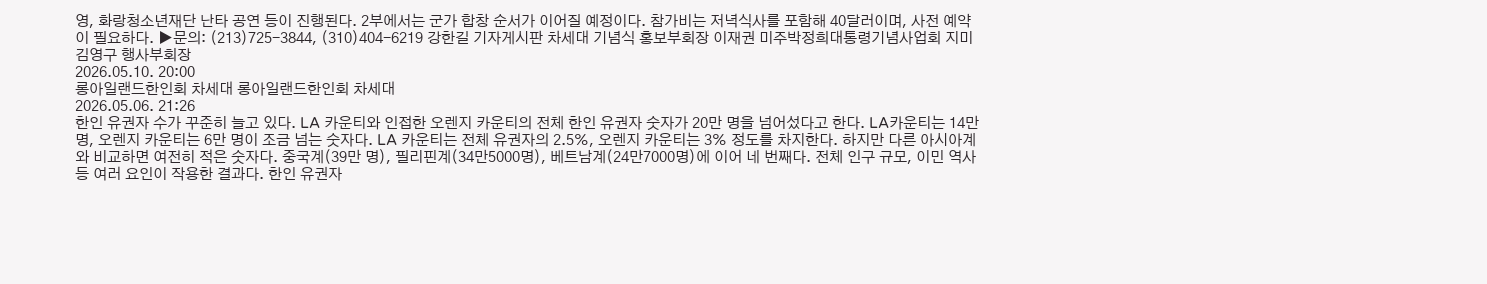영, 화랑청소년재단 난타 공연 등이 진행된다. 2부에서는 군가 합창 순서가 이어질 예정이다. 참가비는 저녁식사를 포함해 40달러이며, 사전 예약이 필요하다. ▶문의: (213)725-3844, (310)404-6219 강한길 기자게시판 차세대 기념식 홍보부회장 이재권 미주박정희대통령기념사업회 지미 김영구 행사부회장
2026.05.10. 20:00
롱아일랜드한인회 차세대 롱아일랜드한인회 차세대
2026.05.06. 21:26
한인 유권자 수가 꾸준히 늘고 있다. LA 카운티와 인접한 오렌지 카운티의 전체 한인 유권자 숫자가 20만 명을 넘어섰다고 한다. LA카운티는 14만 명, 오렌지 카운티는 6만 명이 조금 넘는 숫자다. LA 카운티는 전체 유권자의 2.5%, 오렌지 카운티는 3% 정도를 차지한다. 하지만 다른 아시아계와 비교하면 여전히 적은 숫자다. 중국계(39만 명), 필리핀계(34만5000명), 베트남계(24만7000명)에 이어 네 번째다. 전체 인구 규모, 이민 역사 등 여러 요인이 작용한 결과다. 한인 유권자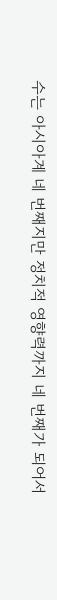수는 아시아계 네 번째지만 정치적 영향력까지 네 번째가 되어서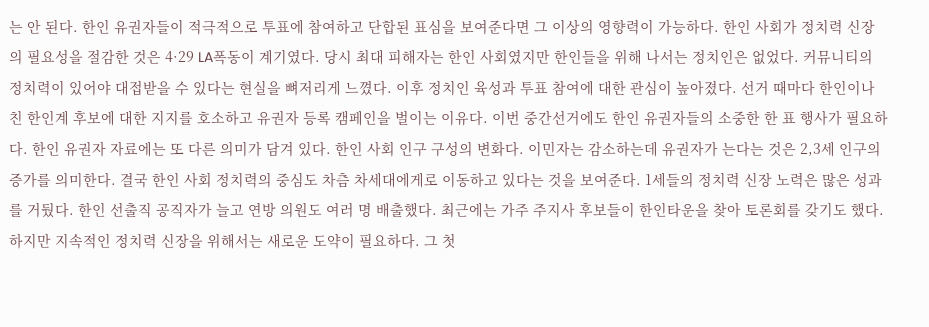는 안 된다. 한인 유권자들이 적극적으로 투표에 참여하고 단합된 표심을 보여준다면 그 이상의 영향력이 가능하다. 한인 사회가 정치력 신장의 필요성을 절감한 것은 4·29 LA폭동이 계기였다. 당시 최대 피해자는 한인 사회였지만 한인들을 위해 나서는 정치인은 없었다. 커뮤니티의 정치력이 있어야 대접받을 수 있다는 현실을 뼈저리게 느꼈다. 이후 정치인 육성과 투표 참여에 대한 관심이 높아졌다. 선거 때마다 한인이나 친 한인계 후보에 대한 지지를 호소하고 유권자 등록 캠페인을 벌이는 이유다. 이번 중간선거에도 한인 유권자들의 소중한 한 표 행사가 필요하다. 한인 유권자 자료에는 또 다른 의미가 담겨 있다. 한인 사회 인구 구성의 변화다. 이민자는 감소하는데 유권자가 는다는 것은 2,3세 인구의 증가를 의미한다. 결국 한인 사회 정치력의 중심도 차츰 차세대에게로 이동하고 있다는 것을 보여준다. 1세들의 정치력 신장 노력은 많은 성과를 거뒀다. 한인 선출직 공직자가 늘고 연방 의원도 여러 명 배출했다. 최근에는 가주 주지사 후보들이 한인타운을 찾아 토론회를 갖기도 했다. 하지만 지속적인 정치력 신장을 위해서는 새로운 도약이 필요하다. 그 첫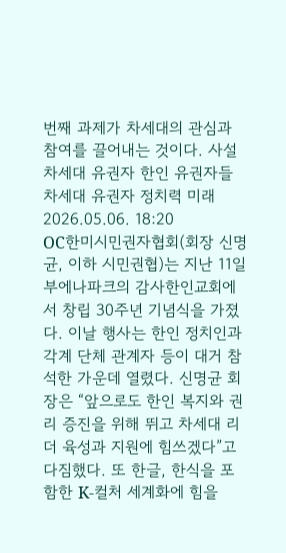번째 과제가 차세대의 관심과 참여를 끌어내는 것이다. 사설 차세대 유권자 한인 유권자들 차세대 유권자 정치력 미래
2026.05.06. 18:20
OC한미시민권자협회(회장 신명균, 이하 시민권협)는 지난 11일 부에나파크의 감사한인교회에서 창립 30주년 기념식을 가졌다. 이날 행사는 한인 정치인과 각계 단체 관계자 등이 대거 참석한 가운데 열렸다. 신명균 회장은 “앞으로도 한인 복지와 권리 증진을 위해 뛰고 차세대 리더 육성과 지원에 힘쓰겠다”고 다짐했다. 또 한글, 한식을 포함한 K-컬처 세계화에 힘을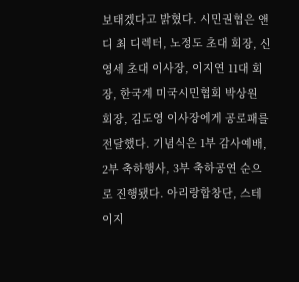보태겠다고 밝혔다. 시민권협은 앤디 최 디렉터, 노정도 초대 회장, 신영세 초대 이사장, 이지연 11대 회장, 한국계 미국시민협회 박상원 회장, 김도영 이사장에게 공로패를 전달했다. 기념식은 1부 감사예배, 2부 축하행사, 3부 축하공연 순으로 진행됐다. 아리랑합창단, 스테이지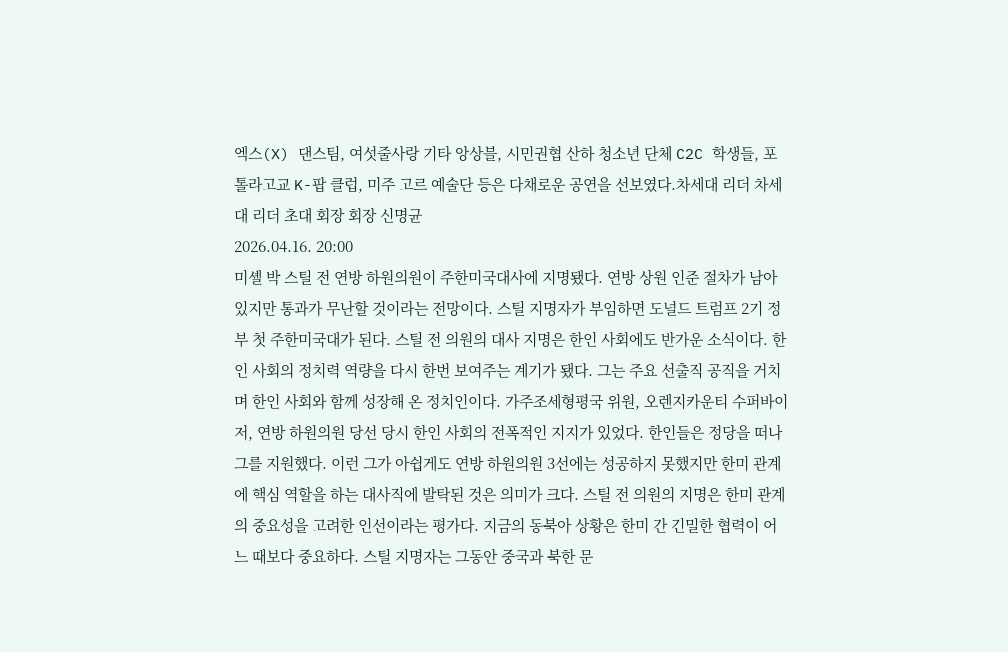엑스(X) 댄스팀, 여섯줄사랑 기타 앙상블, 시민권협 산하 청소년 단체 C2C 학생들, 포톨라고교 K-팝 클럽, 미주 고르 예술단 등은 다채로운 공연을 선보였다.차세대 리더 차세대 리더 초대 회장 회장 신명균
2026.04.16. 20:00
미셸 박 스틸 전 연방 하원의원이 주한미국대사에 지명됐다. 연방 상원 인준 절차가 남아있지만 통과가 무난할 것이라는 전망이다. 스틸 지명자가 부임하면 도널드 트럼프 2기 정부 첫 주한미국대가 된다. 스틸 전 의원의 대사 지명은 한인 사회에도 반가운 소식이다. 한인 사회의 정치력 역량을 다시 한번 보여주는 계기가 됐다. 그는 주요 선출직 공직을 거치며 한인 사회와 함께 성장해 온 정치인이다. 가주조세형평국 위원, 오렌지카운티 수퍼바이저, 연방 하원의원 당선 당시 한인 사회의 전폭적인 지지가 있었다. 한인들은 정당을 떠나 그를 지원했다. 이런 그가 아쉽게도 연방 하원의원 3선에는 성공하지 못했지만 한미 관계에 핵심 역할을 하는 대사직에 발탁된 것은 의미가 크다. 스틸 전 의원의 지명은 한미 관계의 중요성을 고려한 인선이라는 평가다. 지금의 동북아 상황은 한미 간 긴밀한 협력이 어느 때보다 중요하다. 스틸 지명자는 그동안 중국과 북한 문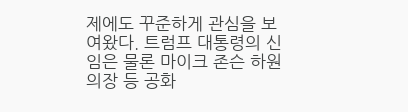제에도 꾸준하게 관심을 보여왔다. 트럼프 대통령의 신임은 물론 마이크 존슨 하원의장 등 공화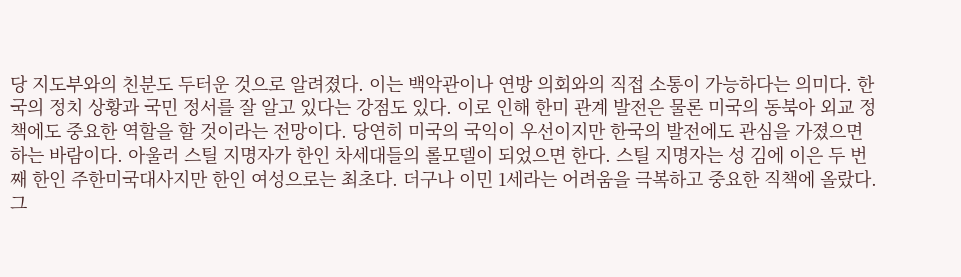당 지도부와의 친분도 두터운 것으로 알려졌다. 이는 백악관이나 연방 의회와의 직접 소통이 가능하다는 의미다. 한국의 정치 상황과 국민 정서를 잘 알고 있다는 강점도 있다. 이로 인해 한미 관계 발전은 물론 미국의 동북아 외교 정책에도 중요한 역할을 할 것이라는 전망이다. 당연히 미국의 국익이 우선이지만 한국의 발전에도 관심을 가졌으면 하는 바람이다. 아울러 스틸 지명자가 한인 차세대들의 롤모델이 되었으면 한다. 스틸 지명자는 성 김에 이은 두 번째 한인 주한미국대사지만 한인 여성으로는 최초다. 더구나 이민 1세라는 어려움을 극복하고 중요한 직책에 올랐다. 그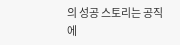의 성공 스토리는 공직에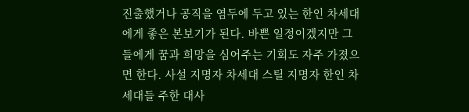진출했거나 공직을 염두에 두고 있는 한인 차세대에게 좋은 본보기가 된다. 바쁜 일정이겠지만 그들에게 꿈과 희망을 심어주는 기회도 자주 가졌으면 한다. 사설 지명자 차세대 스틸 지명자 한인 차세대들 주한 대사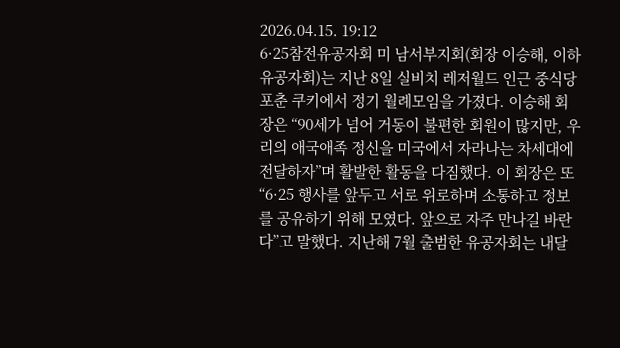2026.04.15. 19:12
6·25참전유공자회 미 남서부지회(회장 이승해, 이하 유공자회)는 지난 8일 실비치 레저월드 인근 중식당 포춘 쿠키에서 정기 월례모임을 가졌다. 이승해 회장은 “90세가 넘어 거동이 불편한 회원이 많지만, 우리의 애국애족 정신을 미국에서 자라나는 차세대에 전달하자”며 활발한 활동을 다짐했다. 이 회장은 또 “6·25 행사를 앞두고 서로 위로하며 소통하고 정보를 공유하기 위해 모였다. 앞으로 자주 만나길 바란다”고 말했다. 지난해 7월 출범한 유공자회는 내달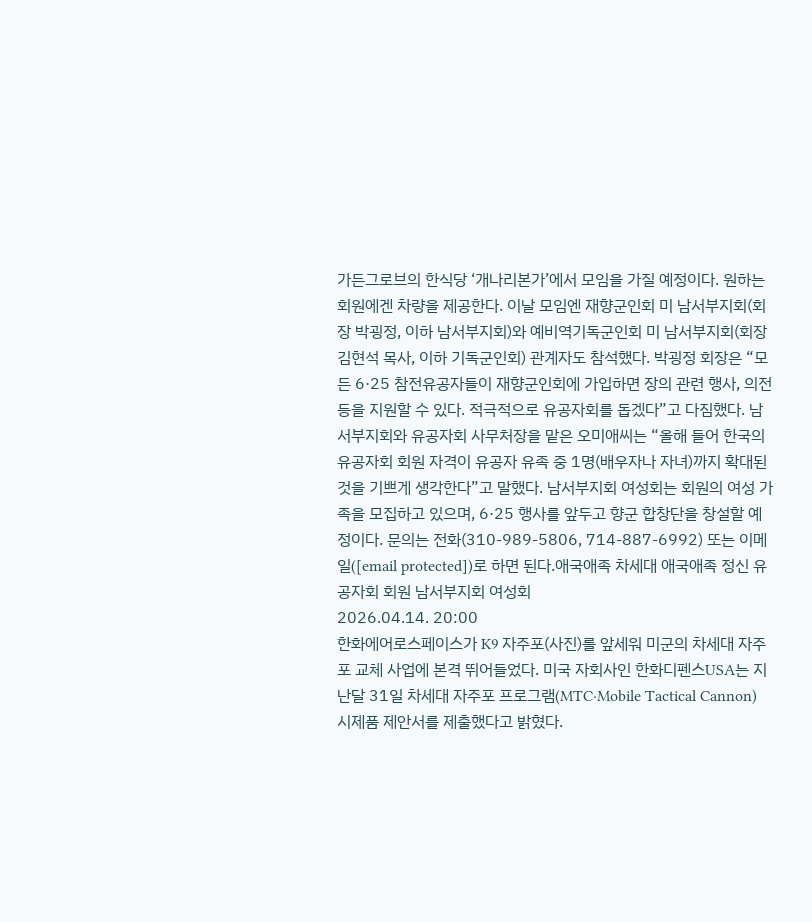가든그로브의 한식당 ‘개나리본가’에서 모임을 가질 예정이다. 원하는 회원에겐 차량을 제공한다. 이날 모임엔 재향군인회 미 남서부지회(회장 박굉정, 이하 남서부지회)와 예비역기독군인회 미 남서부지회(회장 김현석 목사, 이하 기독군인회) 관계자도 참석했다. 박굉정 회장은 “모든 6·25 참전유공자들이 재향군인회에 가입하면 장의 관련 행사, 의전 등을 지원할 수 있다. 적극적으로 유공자회를 돕겠다”고 다짐했다. 남서부지회와 유공자회 사무처장을 맡은 오미애씨는 “올해 들어 한국의 유공자회 회원 자격이 유공자 유족 중 1명(배우자나 자녀)까지 확대된 것을 기쁘게 생각한다”고 말했다. 남서부지회 여성회는 회원의 여성 가족을 모집하고 있으며, 6·25 행사를 앞두고 향군 합창단을 창설할 예정이다. 문의는 전화(310-989-5806, 714-887-6992) 또는 이메일([email protected])로 하면 된다.애국애족 차세대 애국애족 정신 유공자회 회원 남서부지회 여성회
2026.04.14. 20:00
한화에어로스페이스가 K9 자주포(사진)를 앞세워 미군의 차세대 자주포 교체 사업에 본격 뛰어들었다. 미국 자회사인 한화디펜스USA는 지난달 31일 차세대 자주포 프로그램(MTC·Mobile Tactical Cannon) 시제품 제안서를 제출했다고 밝혔다.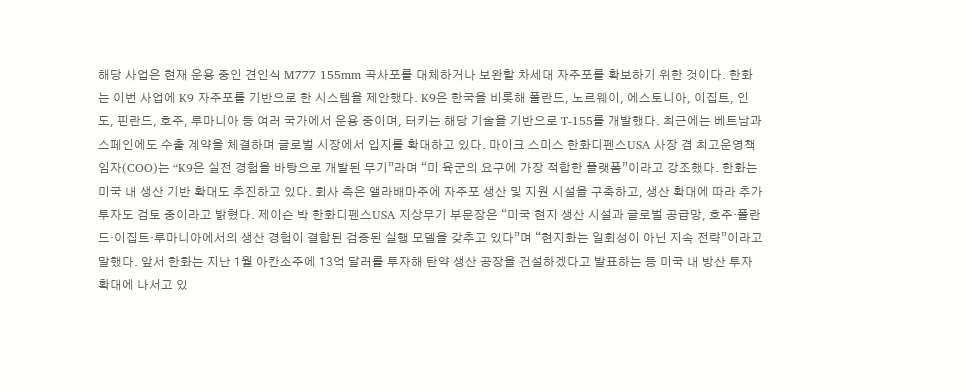해당 사업은 현재 운용 중인 견인식 M777 155mm 곡사포를 대체하거나 보완할 차세대 자주포를 확보하기 위한 것이다. 한화는 이번 사업에 K9 자주포를 기반으로 한 시스템을 제안했다. K9은 한국을 비롯해 폴란드, 노르웨이, 에스토니아, 이집트, 인도, 핀란드, 호주, 루마니아 등 여러 국가에서 운용 중이며, 터키는 해당 기술을 기반으로 T-155를 개발했다. 최근에는 베트남과 스페인에도 수출 계약을 체결하며 글로벌 시장에서 입지를 확대하고 있다. 마이크 스미스 한화디펜스USA 사장 겸 최고운영책임자(COO)는 “K9은 실전 경험을 바탕으로 개발된 무기”라며 “미 육군의 요구에 가장 적합한 플랫폼”이라고 강조했다. 한화는 미국 내 생산 기반 확대도 추진하고 있다. 회사 측은 앨라배마주에 자주포 생산 및 지원 시설을 구축하고, 생산 확대에 따라 추가 투자도 검토 중이라고 밝혔다. 제이슨 박 한화디펜스USA 지상무기 부문장은 “미국 현지 생산 시설과 글로벌 공급망, 호주·폴란드·이집트·루마니아에서의 생산 경험이 결합된 검증된 실행 모델을 갖추고 있다”며 “현지화는 일회성이 아닌 지속 전략”이라고 말했다. 앞서 한화는 지난 1월 아칸소주에 13억 달러를 투자해 탄약 생산 공장을 건설하겠다고 발표하는 등 미국 내 방산 투자 확대에 나서고 있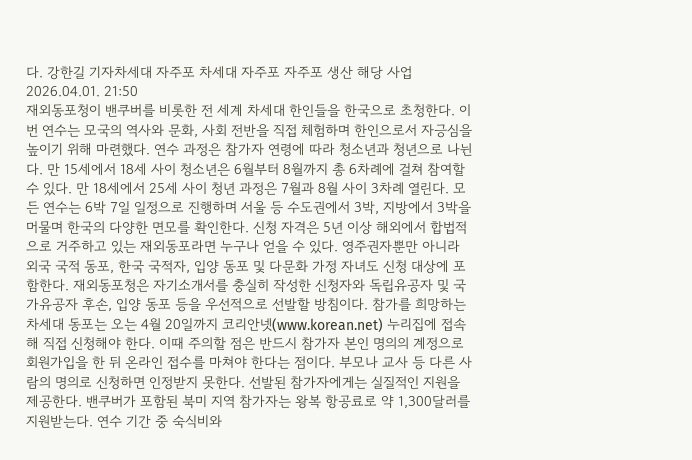다. 강한길 기자차세대 자주포 차세대 자주포 자주포 생산 해당 사업
2026.04.01. 21:50
재외동포청이 밴쿠버를 비롯한 전 세계 차세대 한인들을 한국으로 초청한다. 이번 연수는 모국의 역사와 문화, 사회 전반을 직접 체험하며 한인으로서 자긍심을 높이기 위해 마련했다. 연수 과정은 참가자 연령에 따라 청소년과 청년으로 나뉜다. 만 15세에서 18세 사이 청소년은 6월부터 8월까지 총 6차례에 걸쳐 참여할 수 있다. 만 18세에서 25세 사이 청년 과정은 7월과 8월 사이 3차례 열린다. 모든 연수는 6박 7일 일정으로 진행하며 서울 등 수도권에서 3박, 지방에서 3박을 머물며 한국의 다양한 면모를 확인한다. 신청 자격은 5년 이상 해외에서 합법적으로 거주하고 있는 재외동포라면 누구나 얻을 수 있다. 영주권자뿐만 아니라 외국 국적 동포, 한국 국적자, 입양 동포 및 다문화 가정 자녀도 신청 대상에 포함한다. 재외동포청은 자기소개서를 충실히 작성한 신청자와 독립유공자 및 국가유공자 후손, 입양 동포 등을 우선적으로 선발할 방침이다. 참가를 희망하는 차세대 동포는 오는 4월 20일까지 코리안넷(www.korean.net) 누리집에 접속해 직접 신청해야 한다. 이때 주의할 점은 반드시 참가자 본인 명의의 계정으로 회원가입을 한 뒤 온라인 접수를 마쳐야 한다는 점이다. 부모나 교사 등 다른 사람의 명의로 신청하면 인정받지 못한다. 선발된 참가자에게는 실질적인 지원을 제공한다. 밴쿠버가 포함된 북미 지역 참가자는 왕복 항공료로 약 1,300달러를 지원받는다. 연수 기간 중 숙식비와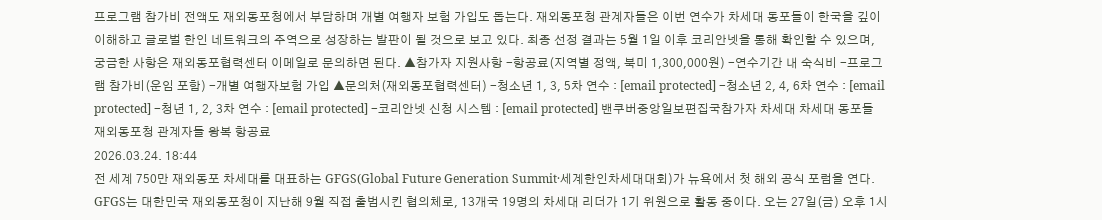프로그램 참가비 전액도 재외동포청에서 부담하며 개별 여행자 보험 가입도 돕는다. 재외동포청 관계자들은 이번 연수가 차세대 동포들이 한국을 깊이 이해하고 글로벌 한인 네트워크의 주역으로 성장하는 발판이 될 것으로 보고 있다. 최종 선정 결과는 5월 1일 이후 코리안넷을 통해 확인할 수 있으며, 궁금한 사항은 재외동포협력센터 이메일로 문의하면 된다. ▲참가자 지원사항 -항공료(지역별 정액, 북미 1,300,000원) -연수기간 내 숙식비 -프로그램 참가비(운임 포함) -개별 여행자보험 가입 ▲문의처(재외동포협력센터) -청소년 1, 3, 5차 연수 : [email protected] -청소년 2, 4, 6차 연수 : [email protected] -청년 1, 2, 3차 연수 : [email protected] -코리안넷 신청 시스템 : [email protected] 밴쿠버중앙일보편집국참가자 차세대 차세대 동포들 재외동포청 관계자들 왕복 항공료
2026.03.24. 18:44
전 세계 750만 재외동포 차세대를 대표하는 GFGS(Global Future Generation Summit·세계한인차세대대회)가 뉴욕에서 첫 해외 공식 포럼을 연다. GFGS는 대한민국 재외동포청이 지난해 9월 직접 출범시킨 협의체로, 13개국 19명의 차세대 리더가 1기 위원으로 활동 중이다. 오는 27일(금) 오후 1시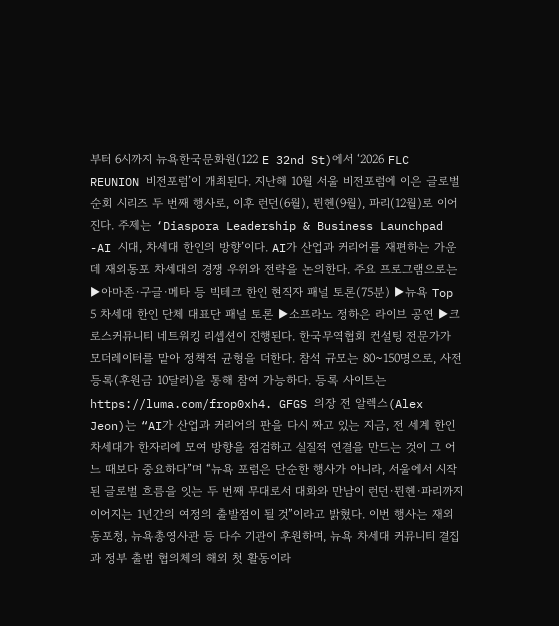부터 6시까지 뉴욕한국문화원(122 E 32nd St)에서 ‘2026 FLC REUNION 비전포럼’이 개최된다. 지난해 10월 서울 비전포럼에 이은 글로벌 순회 시리즈 두 번째 행사로, 이후 런던(6월), 뮌헨(9월), 파리(12월)로 이어진다. 주제는 ‘Diaspora Leadership & Business Launchpad -AI 시대, 차세대 한인의 방향’이다. AI가 산업과 커리어를 재편하는 가운데 재외동포 차세대의 경쟁 우위와 전략을 논의한다. 주요 프로그램으로는 ▶아마존·구글·메타 등 빅테크 한인 현직자 패널 토론(75분) ▶뉴욕 Top 5 차세대 한인 단체 대표단 패널 토론 ▶소프라노 정하은 라이브 공연 ▶크로스커뮤니티 네트워킹 리셉션이 진행된다. 한국무역협회 컨설팅 전문가가 모더레이터를 맡아 정책적 균형을 더한다. 참석 규모는 80~150명으로, 사전 등록(후원금 10달러)을 통해 참여 가능하다. 등록 사이트는 https://luma.com/frop0xh4. GFGS 의장 전 알렉스(Alex Jeon)는 “AI가 산업과 커리어의 판을 다시 짜고 있는 지금, 전 세계 한인 차세대가 한자리에 모여 방향을 점검하고 실질적 연결을 만드는 것이 그 어느 때보다 중요하다”며 “뉴욕 포럼은 단순한 행사가 아니라, 서울에서 시작된 글로벌 흐름을 잇는 두 번째 무대로서 대화와 만남이 런던·뮌헨·파리까지 이어지는 1년간의 여정의 출발점이 될 것”이라고 밝혔다. 이번 행사는 재외동포청, 뉴욕총영사관 등 다수 기관이 후원하며, 뉴욕 차세대 커뮤니티 결집과 정부 출범 협의체의 해외 첫 활동이라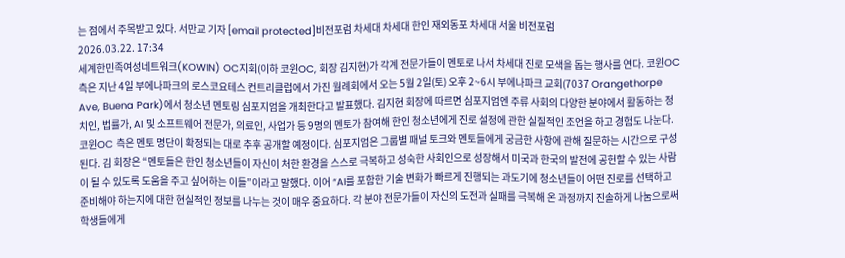는 점에서 주목받고 있다. 서만교 기자 [email protected]비전포럼 차세대 차세대 한인 재외동포 차세대 서울 비전포럼
2026.03.22. 17:34
세계한민족여성네트워크(KOWIN) OC지회(이하 코윈OC, 회장 김지현)가 각계 전문가들이 멘토로 나서 차세대 진로 모색을 돕는 행사를 연다. 코윈OC 측은 지난 4일 부에나파크의 로스코요테스 컨트리클럽에서 가진 월례회에서 오는 5월 2일(토) 오후 2~6시 부에나파크 교회(7037 Orangethorpe Ave, Buena Park)에서 청소년 멘토링 심포지엄을 개최한다고 발표했다. 김지현 회장에 따르면 심포지엄엔 주류 사회의 다양한 분야에서 활동하는 정치인, 법률가, AI 및 소프트웨어 전문가, 의료인, 사업가 등 9명의 멘토가 참여해 한인 청소년에게 진로 설정에 관한 실질적인 조언을 하고 경험도 나눈다. 코윈OC 측은 멘토 명단이 확정되는 대로 추후 공개할 예정이다. 심포지엄은 그룹별 패널 토크와 멘토들에게 궁금한 사항에 관해 질문하는 시간으로 구성된다. 김 회장은 “멘토들은 한인 청소년들이 자신이 처한 환경을 스스로 극복하고 성숙한 사회인으로 성장해서 미국과 한국의 발전에 공헌할 수 있는 사람이 될 수 있도록 도움을 주고 싶어하는 이들”이라고 말했다. 이어 “AI를 포함한 기술 변화가 빠르게 진행되는 과도기에 청소년들이 어떤 진로를 선택하고 준비해야 하는지에 대한 현실적인 정보를 나누는 것이 매우 중요하다. 각 분야 전문가들이 자신의 도전과 실패를 극복해 온 과정까지 진솔하게 나눔으로써 학생들에게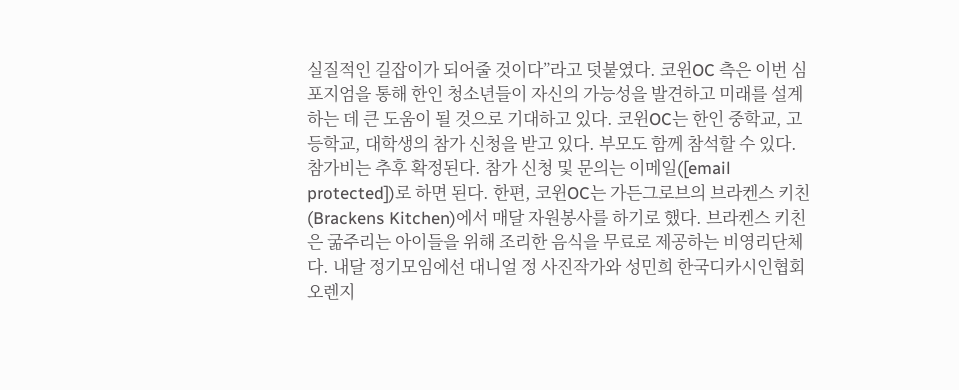실질적인 길잡이가 되어줄 것이다”라고 덧붙였다. 코윈OC 측은 이번 심포지엄을 통해 한인 청소년들이 자신의 가능성을 발견하고 미래를 설계하는 데 큰 도움이 될 것으로 기대하고 있다. 코윈OC는 한인 중학교, 고등학교, 대학생의 참가 신청을 받고 있다. 부모도 함께 참석할 수 있다. 참가비는 추후 확정된다. 참가 신청 및 문의는 이메일([email protected])로 하면 된다. 한편, 코윈OC는 가든그로브의 브라켄스 키친(Brackens Kitchen)에서 매달 자원봉사를 하기로 했다. 브라켄스 키친은 굶주리는 아이들을 위해 조리한 음식을 무료로 제공하는 비영리단체다. 내달 정기모임에선 대니얼 정 사진작가와 성민희 한국디카시인협회 오렌지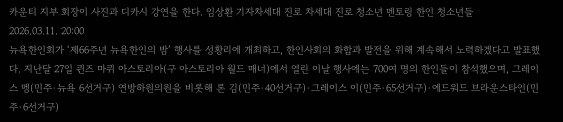카운티 지부 회장이 사진과 디카시 강연을 한다. 임상환 기자차세대 진로 차세대 진로 청소년 멘토링 한인 청소년들
2026.03.11. 20:00
뉴욕한인회가 ‘제66주년 뉴욕한인의 밤’ 행사를 성황리에 개최하고, 한인사회의 화합과 발전을 위해 계속해서 노력하겠다고 발표했다. 지난달 27일 퀸즈 마퀴 아스토리아(구 아스토리아 월드 매너)에서 열린 이날 행사에는 700여 명의 한인들이 참석했으며, 그레이스 멩(민주·뉴욕 6선거구) 연방하원의원을 비롯해 론 김(민주·40선거구)·그레이스 이(민주·65선거구)·에드워드 브라운스타인(민주·6선거구)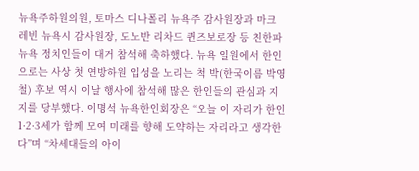뉴욕주하원의원, 토마스 디나폴리 뉴욕주 감사원장과 마크 레빈 뉴욕시 감사원장, 도노반 리차드 퀸즈보로장 등 친한파 뉴욕 정치인들이 대거 참석해 축하했다. 뉴욕 일원에서 한인으로는 사상 첫 연방하원 입성을 노리는 척 박(한국이름 박영철) 후보 역시 이날 행사에 참석해 많은 한인들의 관심과 지지를 당부했다. 이명석 뉴욕한인회장은 “오늘 이 자리가 한인 1·2·3세가 함께 모여 미래를 향해 도약하는 자리라고 생각한다”며 “차세대들의 아이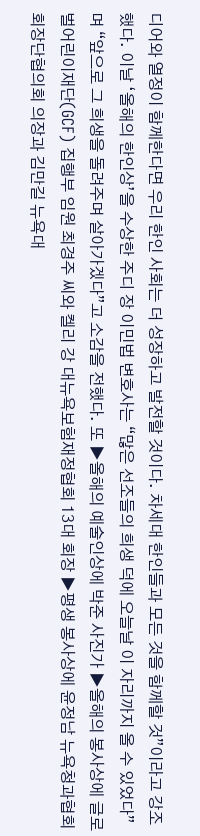디어와 열정이 함께한다면 우리 한인 사회는 더 성장하고 발전할 것이다. 차세대 한인들과 모든 것을 함께할 것”이라고 강조했다. 이날 ‘올해의 한인상’을 수상한 주디 장 이민법 변호사는 “많은 선조들의 희생 덕에 오늘날 이 자리까지 올 수 있었다”며 “앞으로 그 희생을 돌려주며 살아가겠다”고 소감을 전했다. 또 ▶올해의 예술인상에 박준 사진가 ▶올해의 봉사상에 글로벌어린이재단(GCF) 집행부 임원 최경주 씨와 켈리 강 대뉴욕보험재정협회 13대 회장 ▶평생 봉사상에 윤정남 뉴욕청과협회 회장단협의회 의장과 김만길 뉴욕대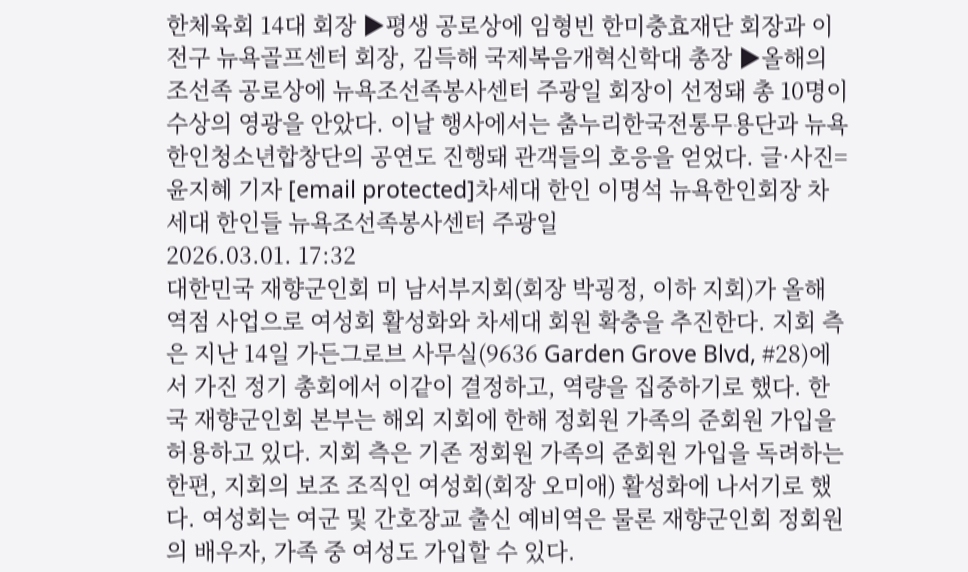한체육회 14대 회장 ▶평생 공로상에 임형빈 한미충효재단 회장과 이전구 뉴욕골프센터 회장, 김득해 국제복음개혁신학대 총장 ▶올해의 조선족 공로상에 뉴욕조선족봉사센터 주광일 회장이 선정돼 총 10명이 수상의 영광을 안았다. 이날 행사에서는 춤누리한국전통무용단과 뉴욕한인청소년합창단의 공연도 진행돼 관객들의 호응을 얻었다. 글·사진=윤지혜 기자 [email protected]차세대 한인 이명석 뉴욕한인회장 차세대 한인들 뉴욕조선족봉사센터 주광일
2026.03.01. 17:32
대한민국 재향군인회 미 남서부지회(회장 박굉정, 이하 지회)가 올해 역점 사업으로 여성회 활성화와 차세대 회원 확충을 추진한다. 지회 측은 지난 14일 가든그로브 사무실(9636 Garden Grove Blvd, #28)에서 가진 정기 총회에서 이같이 결정하고, 역량을 집중하기로 했다. 한국 재향군인회 본부는 해외 지회에 한해 정회원 가족의 준회원 가입을 허용하고 있다. 지회 측은 기존 정회원 가족의 준회원 가입을 독려하는 한편, 지회의 보조 조직인 여성회(회장 오미애) 활성화에 나서기로 했다. 여성회는 여군 및 간호장교 출신 예비역은 물론 재향군인회 정회원의 배우자, 가족 중 여성도 가입할 수 있다.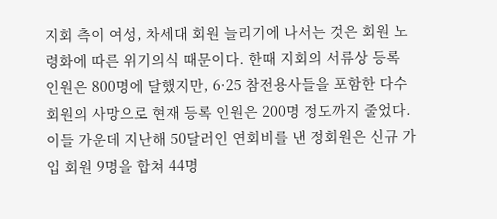지회 측이 여성, 차세대 회원 늘리기에 나서는 것은 회원 노령화에 따른 위기의식 때문이다. 한때 지회의 서류상 등록 인원은 800명에 달했지만, 6·25 참전용사들을 포함한 다수 회원의 사망으로 현재 등록 인원은 200명 정도까지 줄었다. 이들 가운데 지난해 50달러인 연회비를 낸 정회원은 신규 가입 회원 9명을 합쳐 44명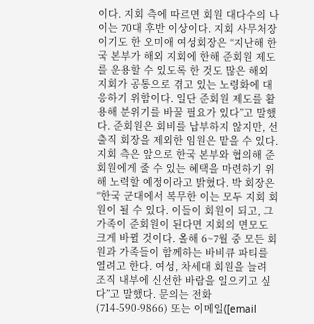이다. 지회 측에 따르면 회원 대다수의 나이는 70대 후반 이상이다. 지회 사무처장이기도 한 오미애 여성회장은 “지난해 한국 본부가 해외 지회에 한해 준회원 제도를 운용할 수 있도록 한 것도 많은 해외 지회가 공통으로 겪고 있는 노령화에 대응하기 위함이다. 일단 준회원 제도를 활용해 분위기를 바꿀 필요가 있다”고 말했다. 준회원은 회비를 납부하지 않지만, 선출직 회장을 제외한 임원은 맡을 수 있다. 지회 측은 앞으로 한국 본부와 협의해 준회원에게 줄 수 있는 혜택을 마련하기 위해 노력할 예정이라고 밝혔다. 박 회장은 “한국 군대에서 복무한 이는 모두 지회 회원이 될 수 있다. 이들이 회원이 되고, 그 가족이 준회원이 된다면 지회의 면모도 크게 바뀔 것이다. 올해 6~7월 중 모든 회원과 가족들이 함께하는 바비큐 파티를 열려고 한다. 여성, 차세대 회원을 늘려 조직 내부에 신선한 바람을 일으키고 싶다”고 말했다. 문의는 전화(714-590-9866) 또는 이메일([email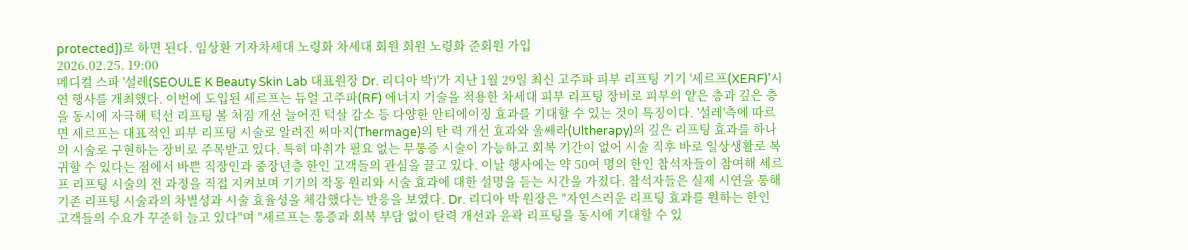protected])로 하면 된다. 임상환 기자차세대 노령화 차세대 회원 회원 노령화 준회원 가입
2026.02.25. 19:00
메디컬 스파 '설레(SEOULE K Beauty Skin Lab 대표원장 Dr. 리디아 박)'가 지난 1월 29일 최신 고주파 피부 리프팅 기기 '세르프(XERF)'시연 행사를 개최했다. 이번에 도입된 세르프는 듀얼 고주파(RF) 에너지 기술을 적용한 차세대 피부 리프팅 장비로 피부의 얕은 층과 깊은 층을 동시에 자극해 턱선 리프팅 볼 처짐 개선 늘어진 턱살 감소 등 다양한 안티에이징 효과를 기대할 수 있는 것이 특징이다. '설레'측에 따르면 세르프는 대표적인 피부 리프팅 시술로 알려진 써마지(Thermage)의 탄 력 개선 효과와 울쎄라(Ultherapy)의 깊은 리프팅 효과를 하나의 시술로 구현하는 장비로 주목받고 있다. 특히 마취가 필요 없는 무통증 시술이 가능하고 회복 기간이 없어 시술 직후 바로 일상생활로 복귀할 수 있다는 점에서 바쁜 직장인과 중장년층 한인 고객들의 관심을 끌고 있다. 이날 행사에는 약 50여 명의 한인 참석자들이 참여해 세르프 리프팅 시술의 전 과정을 직접 지켜보며 기기의 작동 원리와 시술 효과에 대한 설명을 듣는 시간을 가졌다. 참석자들은 실제 시연을 통해 기존 리프팅 시술과의 차별성과 시술 효율성을 체감했다는 반응을 보였다. Dr. 리디아 박 원장은 "자연스러운 리프팅 효과를 원하는 한인 고객들의 수요가 꾸준히 늘고 있다"며 "세르프는 통증과 회복 부담 없이 탄력 개선과 윤곽 리프팅을 동시에 기대할 수 있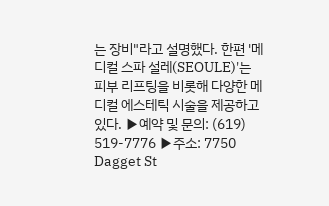는 장비"라고 설명했다. 한편 '메디컬 스파 설레(SEOULE)'는 피부 리프팅을 비롯해 다양한 메디컬 에스테틱 시술을 제공하고 있다. ▶예약 및 문의: (619) 519-7776 ▶주소: 7750 Dagget St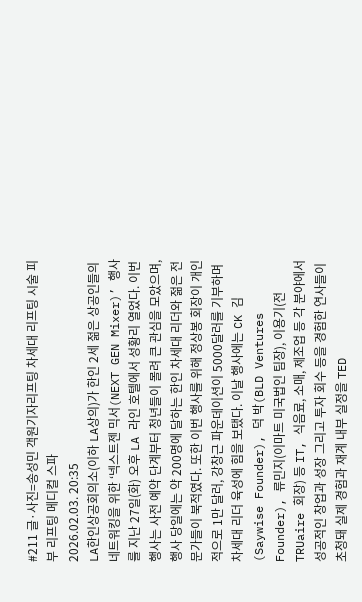#211 글·사진=송성민 객원기자리프팅 차세대 리프팅 시술 피부 리프팅 메디컬 스파
2026.02.03. 20:35
LA한인상공회의소(이하 LA상의)가 한인 2세 젊은 상공인들의 네트워킹을 위한 ‘넥스트젠 믹서(NEXT GEN Mixer)’ 행사를 지난 27일(화) 오후 LA 라인 호텔에서 성황리 열었다. 이번 행사는 사전 예약 단계부터 청년들이 몰려 큰 관심을 모았으며, 행사 당일에는 약 200명에 달하는 한인 차세대 리더와 젊은 전문가들이 북적였다. 또한 이번 행사를 위해 정상봉 회장이 개인적으로 1만 달러, 강창근 파운데이션이 5000달러를 기부하며 차세대 리더 육성에 힘을 보탰다. 이날 행사에는 CK 김(Saywise Founder), 덕 박(BLD Ventures Founder), 류민지(이마트 미국법인 팀장), 이용기(전 TRUaire 회장) 등 IT, 식음료, 소매, 제조업 등 각 분야에서 성공적인 창업과 성장 그리고 투자 회수 등을 경험한 연사들이 초청돼 실제 경험과 재계 내부 실정을 TED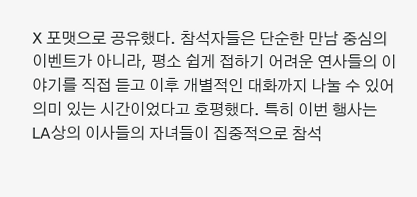X 포맷으로 공유했다. 참석자들은 단순한 만남 중심의 이벤트가 아니라, 평소 쉽게 접하기 어려운 연사들의 이야기를 직접 듣고 이후 개별적인 대화까지 나눌 수 있어 의미 있는 시간이었다고 호평했다. 특히 이번 행사는 LA상의 이사들의 자녀들이 집중적으로 참석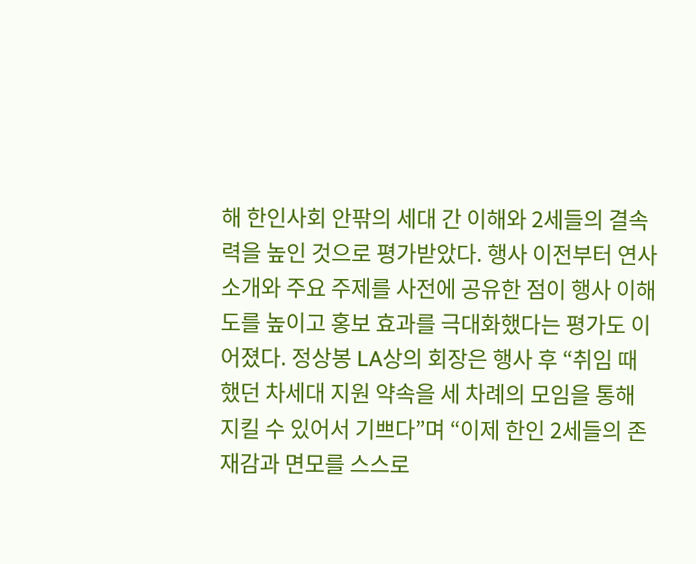해 한인사회 안팎의 세대 간 이해와 2세들의 결속력을 높인 것으로 평가받았다. 행사 이전부터 연사 소개와 주요 주제를 사전에 공유한 점이 행사 이해도를 높이고 홍보 효과를 극대화했다는 평가도 이어졌다. 정상봉 LA상의 회장은 행사 후 “취임 때 했던 차세대 지원 약속을 세 차례의 모임을 통해 지킬 수 있어서 기쁘다”며 “이제 한인 2세들의 존재감과 면모를 스스로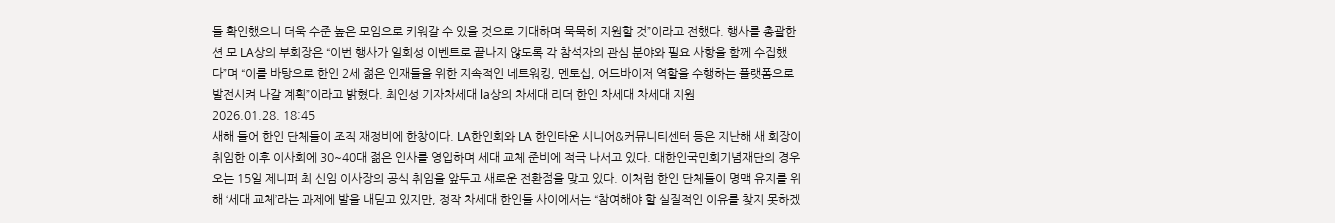들 확인했으니 더욱 수준 높은 모임으로 키워갈 수 있을 것으로 기대하며 묵묵히 지원할 것”이라고 전했다. 행사를 총괄한 션 모 LA상의 부회장은 “이번 행사가 일회성 이벤트로 끝나지 않도록 각 참석자의 관심 분야와 필요 사항을 함께 수집했다”며 “이를 바탕으로 한인 2세 젊은 인재들을 위한 지속적인 네트워킹, 멘토십, 어드바이저 역할을 수행하는 플랫폼으로 발전시켜 나갈 계획”이라고 밝혔다. 최인성 기자차세대 la상의 차세대 리더 한인 차세대 차세대 지원
2026.01.28. 18:45
새해 들어 한인 단체들이 조직 재정비에 한창이다. LA한인회와 LA 한인타운 시니어&커뮤니티센터 등은 지난해 새 회장이 취임한 이후 이사회에 30~40대 젊은 인사를 영입하며 세대 교체 준비에 적극 나서고 있다. 대한인국민회기념재단의 경우 오는 15일 제니퍼 최 신임 이사장의 공식 취임을 앞두고 새로운 전환점을 맞고 있다. 이처럼 한인 단체들이 명맥 유지를 위해 ‘세대 교체’라는 과제에 발을 내딛고 있지만, 정작 차세대 한인들 사이에서는 “참여해야 할 실질적인 이유를 찾지 못하겠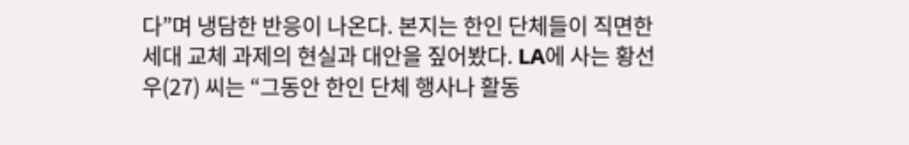다”며 냉담한 반응이 나온다. 본지는 한인 단체들이 직면한 세대 교체 과제의 현실과 대안을 짚어봤다. LA에 사는 황선우(27) 씨는 “그동안 한인 단체 행사나 활동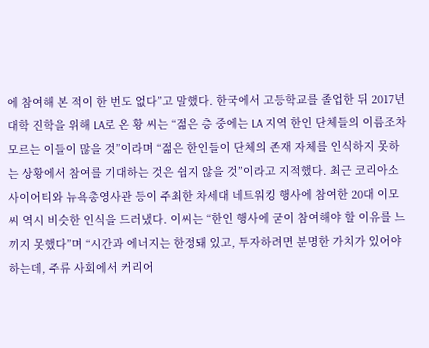에 참여해 본 적이 한 번도 없다”고 말했다. 한국에서 고등학교를 졸업한 뒤 2017년 대학 진학을 위해 LA로 온 황 씨는 “젊은 층 중에는 LA 지역 한인 단체들의 이름조차 모르는 이들이 많을 것”이라며 “젊은 한인들이 단체의 존재 자체를 인식하지 못하는 상황에서 참여를 기대하는 것은 쉽지 않을 것”이라고 지적했다. 최근 코리아소사이어티와 뉴욕총영사관 등이 주최한 차세대 네트워킹 행사에 참여한 20대 이모 씨 역시 비슷한 인식을 드러냈다. 이씨는 “한인 행사에 굳이 참여해야 할 이유를 느끼지 못했다”며 “시간과 에너지는 한정돼 있고, 투자하려면 분명한 가치가 있어야 하는데, 주류 사회에서 커리어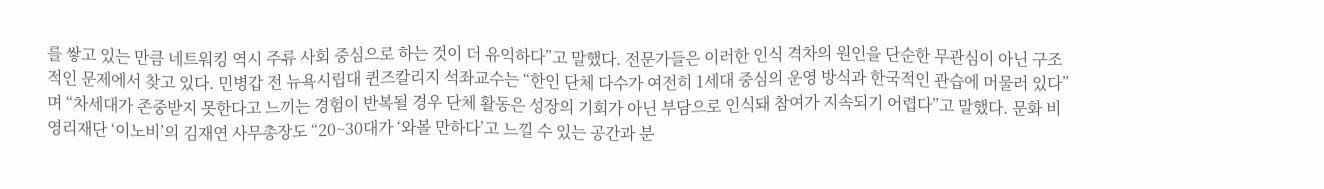를 쌓고 있는 만큼 네트워킹 역시 주류 사회 중심으로 하는 것이 더 유익하다”고 말했다. 전문가들은 이러한 인식 격차의 원인을 단순한 무관심이 아닌 구조적인 문제에서 찾고 있다. 민병갑 전 뉴욕시립대 퀸즈칼리지 석좌교수는 “한인 단체 다수가 여전히 1세대 중심의 운영 방식과 한국적인 관습에 머물러 있다”며 “차세대가 존중받지 못한다고 느끼는 경험이 반복될 경우 단체 활동은 성장의 기회가 아닌 부담으로 인식돼 참여가 지속되기 어렵다”고 말했다. 문화 비영리재단 ‘이노비’의 김재연 사무총장도 “20~30대가 ‘와볼 만하다’고 느낄 수 있는 공간과 분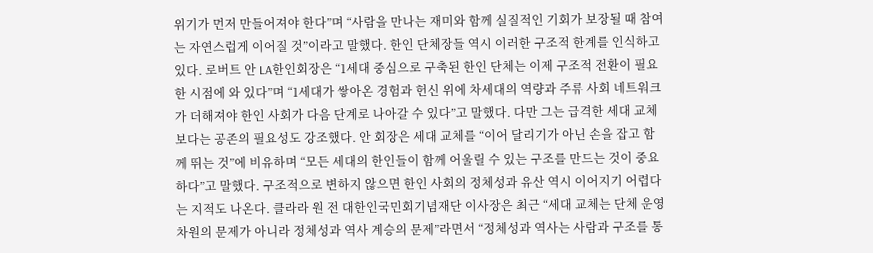위기가 먼저 만들어져야 한다”며 “사람을 만나는 재미와 함께 실질적인 기회가 보장될 때 참여는 자연스럽게 이어질 것”이라고 말했다. 한인 단체장들 역시 이러한 구조적 한계를 인식하고 있다. 로버트 안 LA한인회장은 “1세대 중심으로 구축된 한인 단체는 이제 구조적 전환이 필요한 시점에 와 있다”며 “1세대가 쌓아온 경험과 헌신 위에 차세대의 역량과 주류 사회 네트워크가 더해져야 한인 사회가 다음 단계로 나아갈 수 있다”고 말했다. 다만 그는 급격한 세대 교체보다는 공존의 필요성도 강조했다. 안 회장은 세대 교체를 “이어 달리기가 아닌 손을 잡고 함께 뛰는 것”에 비유하며 “모든 세대의 한인들이 함께 어울릴 수 있는 구조를 만드는 것이 중요하다”고 말했다. 구조적으로 변하지 않으면 한인 사회의 정체성과 유산 역시 이어지기 어렵다는 지적도 나온다. 클라라 원 전 대한인국민회기념재단 이사장은 최근 “세대 교체는 단체 운영 차원의 문제가 아니라 정체성과 역사 계승의 문제”라면서 “정체성과 역사는 사람과 구조를 통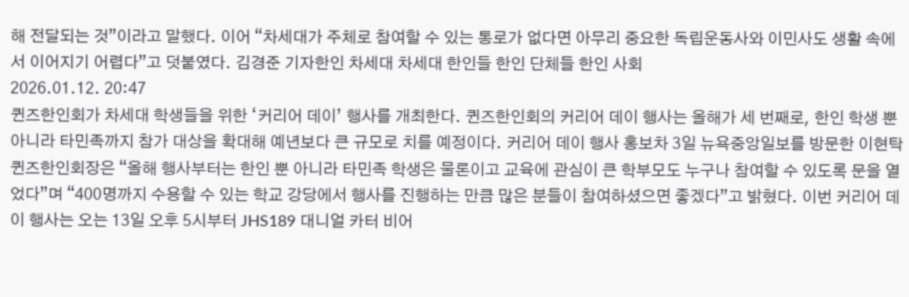해 전달되는 것”이라고 말했다. 이어 “차세대가 주체로 참여할 수 있는 통로가 없다면 아무리 중요한 독립운동사와 이민사도 생활 속에서 이어지기 어렵다”고 덧붙였다. 김경준 기자한인 차세대 차세대 한인들 한인 단체들 한인 사회
2026.01.12. 20:47
퀸즈한인회가 차세대 학생들을 위한 ‘커리어 데이’ 행사를 개최한다. 퀸즈한인회의 커리어 데이 행사는 올해가 세 번째로, 한인 학생 뿐 아니라 타민족까지 참가 대상을 확대해 예년보다 큰 규모로 치를 예정이다. 커리어 데이 행사 홍보차 3일 뉴욕중앙일보를 방문한 이현탁 퀸즈한인회장은 “올해 행사부터는 한인 뿐 아니라 타민족 학생은 물론이고 교육에 관심이 큰 학부모도 누구나 참여할 수 있도록 문을 열었다”며 “400명까지 수용할 수 있는 학교 강당에서 행사를 진행하는 만큼 많은 분들이 참여하셨으면 좋겠다”고 밝혔다. 이번 커리어 데이 행사는 오는 13일 오후 5시부터 JHS189 대니얼 카터 비어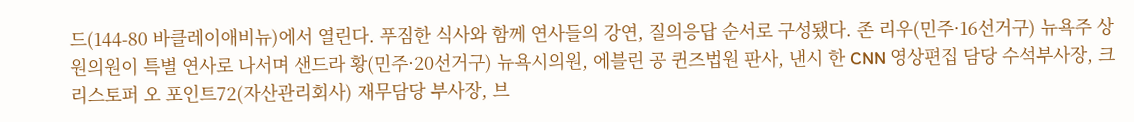드(144-80 바클레이애비뉴)에서 열린다. 푸짐한 식사와 함께 연사들의 강연, 질의응답 순서로 구성됐다. 존 리우(민주·16선거구) 뉴욕주 상원의원이 특별 연사로 나서며 샌드라 황(민주·20선거구) 뉴욕시의원, 에블린 공 퀸즈법원 판사, 낸시 한 CNN 영상편집 담당 수석부사장, 크리스토퍼 오 포인트72(자산관리회사) 재무담당 부사장, 브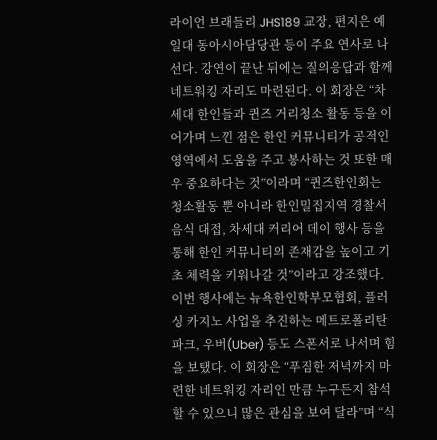라이언 브래들리 JHS189 교장, 편지은 예일대 동아시아담당관 등이 주요 연사로 나선다. 강연이 끝난 뒤에는 질의응답과 함께 네트워킹 자리도 마련된다. 이 회장은 “차세대 한인들과 퀸즈 거리청소 활동 등을 이어가며 느낀 점은 한인 커뮤니티가 공적인 영역에서 도움을 주고 봉사하는 것 또한 매우 중요하다는 것”이라며 “퀸즈한인회는 청소활동 뿐 아니라 한인밀집지역 경찰서 음식 대접, 차세대 커리어 데이 행사 등을 통해 한인 커뮤니티의 존재감을 높이고 기초 체력을 키워나갈 것”이라고 강조했다. 이번 행사에는 뉴욕한인학부모협회, 플러싱 카지노 사업을 추진하는 메트로폴리탄파크, 우버(Uber) 등도 스폰서로 나서며 힘을 보탰다. 이 회장은 “푸짐한 저녁까지 마련한 네트워킹 자리인 만큼 누구든지 참석할 수 있으니 많은 관심을 보여 달라”며 “식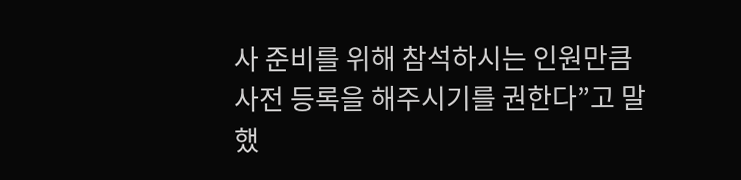사 준비를 위해 참석하시는 인원만큼 사전 등록을 해주시기를 권한다”고 말했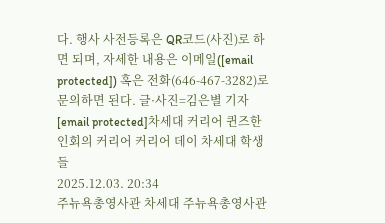다. 행사 사전등록은 QR코드(사진)로 하면 되며, 자세한 내용은 이메일([email protected]) 혹은 전화(646-467-3282)로 문의하면 된다. 글·사진=김은별 기자 [email protected]차세대 커리어 퀸즈한인회의 커리어 커리어 데이 차세대 학생들
2025.12.03. 20:34
주뉴욕총영사관 차세대 주뉴욕총영사관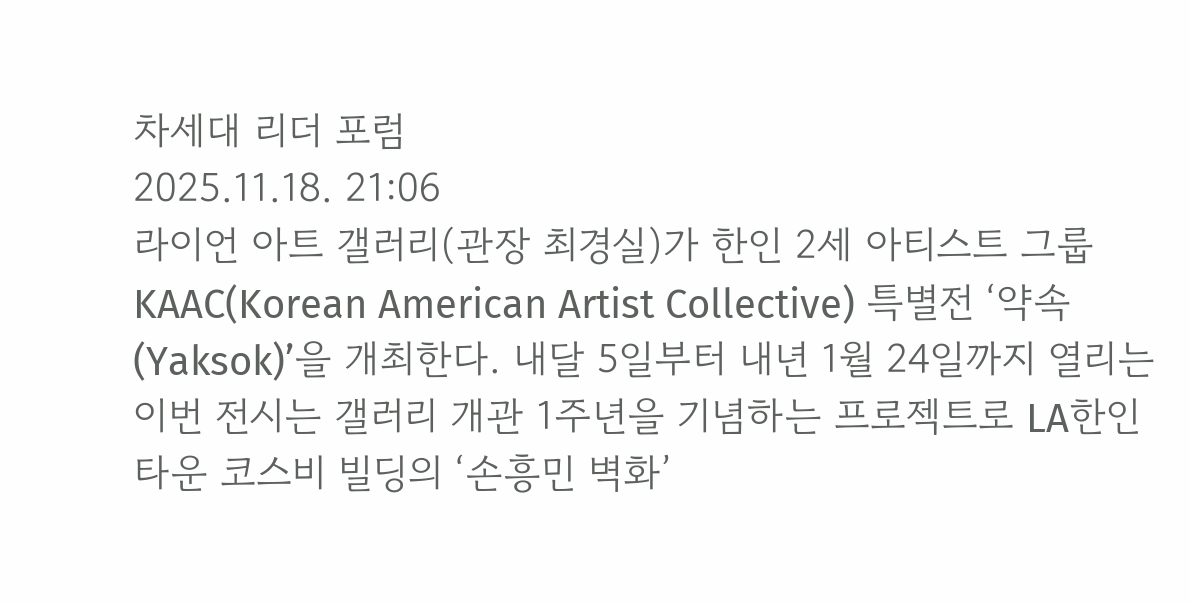차세대 리더 포럼
2025.11.18. 21:06
라이언 아트 갤러리(관장 최경실)가 한인 2세 아티스트 그룹 KAAC(Korean American Artist Collective) 특별전 ‘약속(Yaksok)’을 개최한다. 내달 5일부터 내년 1월 24일까지 열리는 이번 전시는 갤러리 개관 1주년을 기념하는 프로젝트로 LA한인타운 코스비 빌딩의 ‘손흥민 벽화’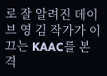로 잘 알려진 데이브 영 김 작가가 이끄는 KAAC를 본격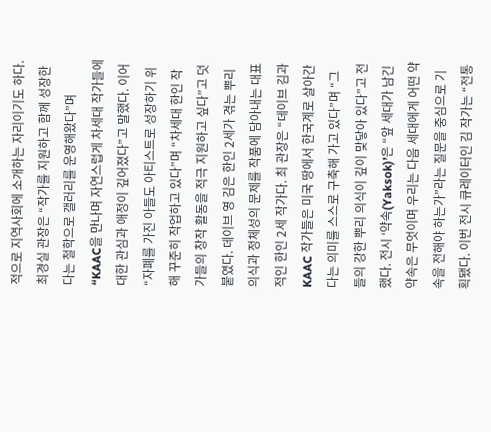적으로 지역사회에 소개하는 자리이기도 하다. 최경실 관장은 “작가를 지원하고 함께 성장한다는 철학으로 갤러리를 운영해왔다”며 “KAAC을 만나며 자연스럽게 차세대 작가들에 대한 관심과 애정이 깊어졌다”고 말했다. 이어 “자폐를 가진 아들도 아티스트로 성장하기 위해 꾸준히 작업하고 있다”며 “차세대 한인 작가들의 창작 활동을 적극 지원하고 싶다”고 덧붙였다. 데이브 영 김은 한인 2세가 겪는 뿌리 의식과 정체성의 문제를 작품에 담아내는 대표적인 한인 2세 작가다. 최 관장은 “데이브 김과 KAAC 작가들은 미국 땅에서 한국계로 살아간다는 의미를 스스로 구축해 가고 있다”며 “그들의 강한 뿌리 의식이 깊이 맞닿아 있다”고 전했다. 전시 ‘약속(Yaksok)’은 “앞 세대가 남긴 약속은 무엇이며 우리는 다음 세대에게 어떤 약속을 전해야 하는가”라는 질문을 중심으로 기획됐다. 이번 전시 큐레이터인 김 작가는 “전통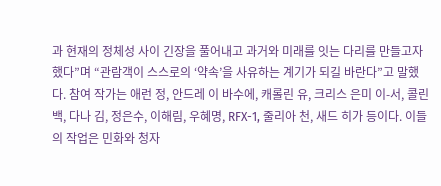과 현재의 정체성 사이 긴장을 풀어내고 과거와 미래를 잇는 다리를 만들고자 했다”며 “관람객이 스스로의 ‘약속’을 사유하는 계기가 되길 바란다”고 말했다. 참여 작가는 애런 정, 안드레 이 바수에, 캐롤린 유, 크리스 은미 이-서, 콜린 백, 다나 김, 정은수, 이해림, 우혜명, RFX-1, 줄리아 천, 새드 히가 등이다. 이들의 작업은 민화와 청자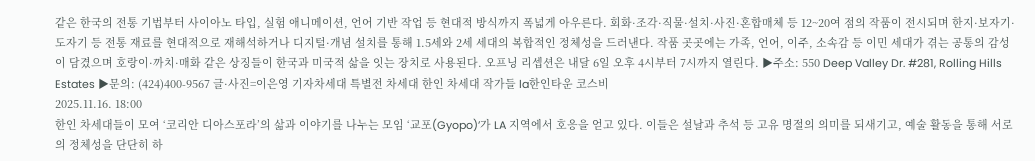같은 한국의 전통 기법부터 사이아노 타입, 실험 애니메이션, 언어 기반 작업 등 현대적 방식까지 폭넓게 아우른다. 회화·조각·직물·설치·사진·혼합매체 등 12~20여 점의 작품이 전시되며 한지·보자기·도자기 등 전통 재료를 현대적으로 재해석하거나 디지털·개념 설치를 통해 1.5세와 2세 세대의 복합적인 정체성을 드러낸다. 작품 곳곳에는 가족, 언어, 이주, 소속감 등 이민 세대가 겪는 공통의 감성이 담겼으며 호랑이·까치·매화 같은 상징들이 한국과 미국적 삶을 잇는 장치로 사용된다. 오프닝 리셉션은 내달 6일 오후 4시부터 7시까지 열린다. ▶주소: 550 Deep Valley Dr. #281, Rolling Hills Estates ▶문의: (424)400-9567 글·사진=이은영 기자차세대 특별전 차세대 한인 차세대 작가들 la한인타운 코스비
2025.11.16. 18:00
한인 차세대들이 모여 ‘코리안 디아스포라’의 삶과 이야기를 나누는 모임 ‘교포(Gyopo)’가 LA 지역에서 호응을 얻고 있다. 이들은 설날과 추석 등 고유 명절의 의미를 되새기고, 예술 활동을 통해 서로의 정체성을 단단히 하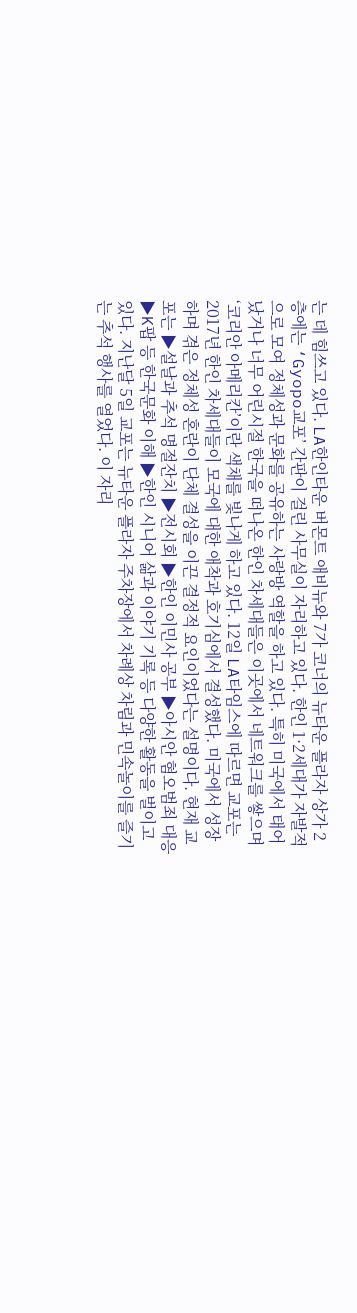는 데 힘쓰고 있다. LA한인타운 버몬트 애비뉴와 7가 코너의 뉴타운 플라자 상가 2층에는 ‘Gyopo교포’ 간판이 걸린 사무실이 자리하고 있다. 한인 1·2세대가 자발적으로 모여 정체성과 문화를 공유하는 사랑방 역할을 하고 있다. 특히 미국에서 태어났거나 너무 어린시절 한국을 떠나온 한인 차세대들은 이곳에서 네트워크를 쌓으며 ‘코리안 아메리칸’이란 색채를 빛나게 하고 있다. 12일 LA타임스에 따르면 교포는 2017년 한인 차세대들이 모국에 대한 애착과 호기심에서 결성했다. 미국에서 성장하며 겪은 정체성 혼란이 단체 결성을 이끈 결정적 요인이었다는 설명이다. 현재 교포는 ▶설날과 추석 명절잔치 ▶전시회 ▶한인 이민사 공부 ▶아시안 혐오범죄 대응 ▶K팝 등 한국문화 이해 ▶한인 시니어 삶과 이야기 기록 등 다양한 활동을 벌이고 있다. 지난달 5일 교포는 뉴타운 플라자 주차장에서 차례상 차림과 민속놀이를 즐기는 추석 행사를 열었다. 이 자리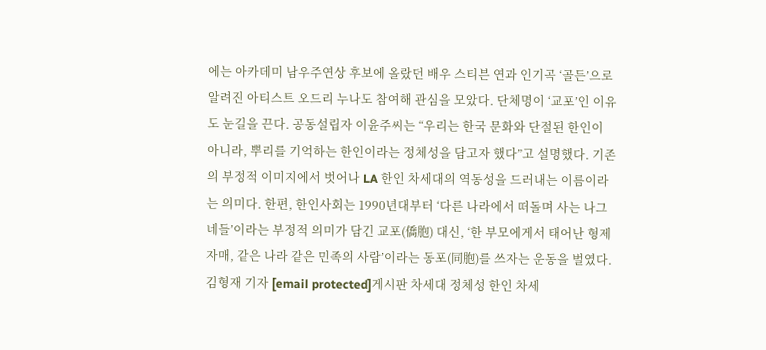에는 아카데미 남우주연상 후보에 올랐던 배우 스티븐 연과 인기곡 ‘골든’으로 알려진 아티스트 오드리 누나도 참여해 관심을 모았다. 단체명이 ‘교포’인 이유도 눈길을 끈다. 공동설립자 이윤주씨는 “우리는 한국 문화와 단절된 한인이 아니라, 뿌리를 기억하는 한인이라는 정체성을 담고자 했다”고 설명했다. 기존의 부정적 이미지에서 벗어나 LA 한인 차세대의 역동성을 드러내는 이름이라는 의미다. 한편, 한인사회는 1990년대부터 ‘다른 나라에서 떠돌며 사는 나그네들’이라는 부정적 의미가 담긴 교포(僑胞) 대신, ‘한 부모에게서 태어난 형제자매, 같은 나라 같은 민족의 사람’이라는 동포(同胞)를 쓰자는 운동을 벌였다. 김형재 기자 [email protected]게시판 차세대 정체성 한인 차세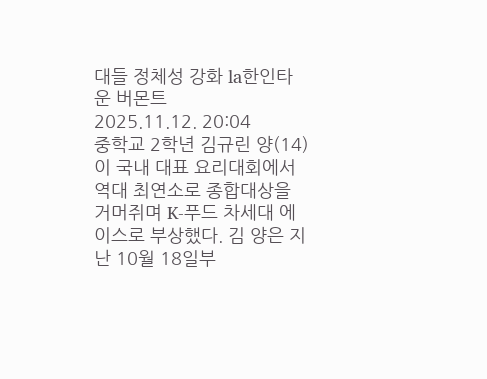대들 정체성 강화 la한인타운 버몬트
2025.11.12. 20:04
중학교 2학년 김규린 양(14)이 국내 대표 요리대회에서 역대 최연소로 종합대상을 거머쥐며 K-푸드 차세대 에이스로 부상했다. 김 양은 지난 10월 18일부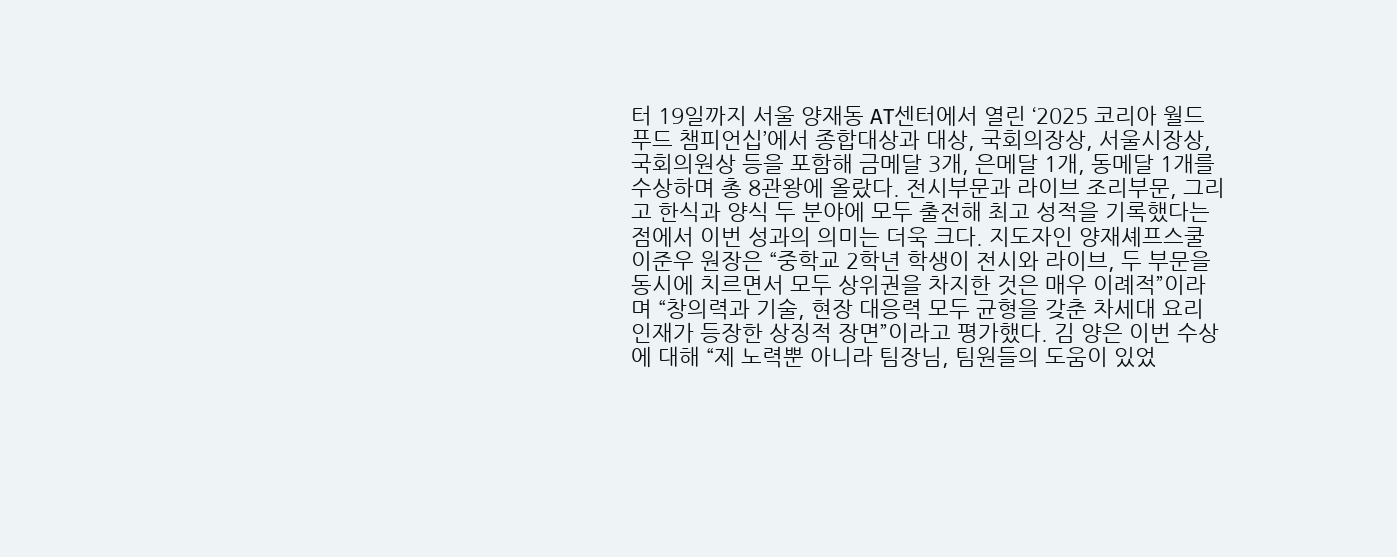터 19일까지 서울 양재동 AT센터에서 열린 ‘2025 코리아 월드푸드 챔피언십’에서 종합대상과 대상, 국회의장상, 서울시장상, 국회의원상 등을 포함해 금메달 3개, 은메달 1개, 동메달 1개를 수상하며 총 8관왕에 올랐다. 전시부문과 라이브 조리부문, 그리고 한식과 양식 두 분야에 모두 출전해 최고 성적을 기록했다는 점에서 이번 성과의 의미는 더욱 크다. 지도자인 양재셰프스쿨 이준우 원장은 “중학교 2학년 학생이 전시와 라이브, 두 부문을 동시에 치르면서 모두 상위권을 차지한 것은 매우 이례적”이라며 “창의력과 기술, 현장 대응력 모두 균형을 갖춘 차세대 요리 인재가 등장한 상징적 장면”이라고 평가했다. 김 양은 이번 수상에 대해 “제 노력뿐 아니라 팀장님, 팀원들의 도움이 있었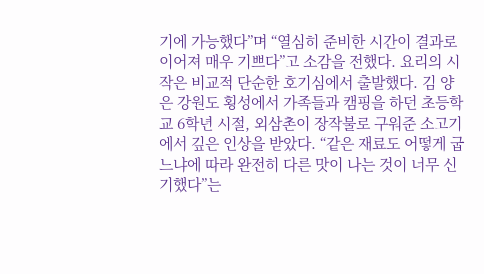기에 가능했다”며 “열심히 준비한 시간이 결과로 이어져 매우 기쁘다”고 소감을 전했다. 요리의 시작은 비교적 단순한 호기심에서 출발했다. 김 양은 강원도 횡성에서 가족들과 캠핑을 하던 초등학교 6학년 시절, 외삼촌이 장작불로 구워준 소고기에서 깊은 인상을 받았다. “같은 재료도 어떻게 굽느냐에 따라 완전히 다른 맛이 나는 것이 너무 신기했다”는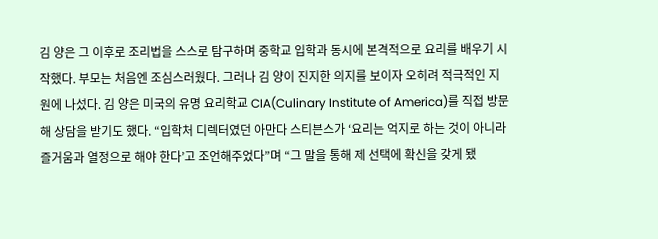김 양은 그 이후로 조리법을 스스로 탐구하며 중학교 입학과 동시에 본격적으로 요리를 배우기 시작했다. 부모는 처음엔 조심스러웠다. 그러나 김 양이 진지한 의지를 보이자 오히려 적극적인 지원에 나섰다. 김 양은 미국의 유명 요리학교 CIA(Culinary Institute of America)를 직접 방문해 상담을 받기도 했다. “입학처 디렉터였던 아만다 스티븐스가 ‘요리는 억지로 하는 것이 아니라 즐거움과 열정으로 해야 한다’고 조언해주었다”며 “그 말을 통해 제 선택에 확신을 갖게 됐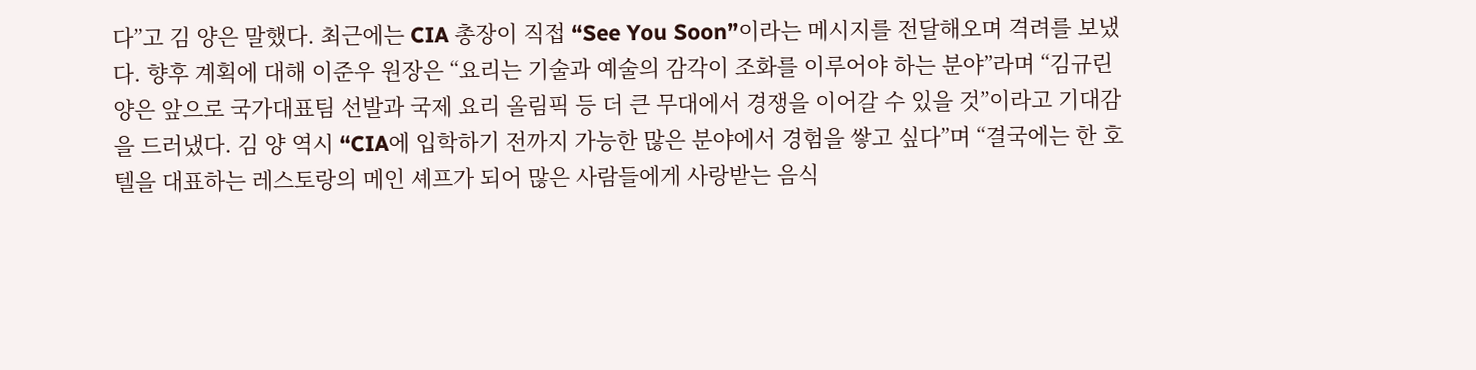다”고 김 양은 말했다. 최근에는 CIA 총장이 직접 “See You Soon”이라는 메시지를 전달해오며 격려를 보냈다. 향후 계획에 대해 이준우 원장은 “요리는 기술과 예술의 감각이 조화를 이루어야 하는 분야”라며 “김규린 양은 앞으로 국가대표팀 선발과 국제 요리 올림픽 등 더 큰 무대에서 경쟁을 이어갈 수 있을 것”이라고 기대감을 드러냈다. 김 양 역시 “CIA에 입학하기 전까지 가능한 많은 분야에서 경험을 쌓고 싶다”며 “결국에는 한 호텔을 대표하는 레스토랑의 메인 셰프가 되어 많은 사람들에게 사랑받는 음식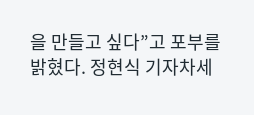을 만들고 싶다”고 포부를 밝혔다. 정현식 기자차세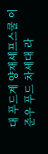대 푸드계 양재셰프스쿨 이준우 푸드 차세대 라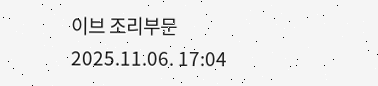이브 조리부문
2025.11.06. 17:04